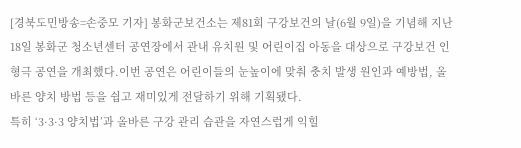[경북도민방송=손중모 기자] 봉화군보건소는 제81회 구강보건의 날(6월 9일)을 기념해 지난 18일 봉화군 청소년센터 공연장에서 관내 유치원 및 어린이집 아동을 대상으로 구강보건 인형극 공연을 개최했다.이번 공연은 어린이들의 눈높이에 맞춰 충치 발생 원인과 예방법, 올바른 양치 방법 등을 쉽고 재미있게 전달하기 위해 기획됐다.
특히 ‘3·3·3 양치법’과 올바른 구강 관리 습관을 자연스럽게 익힐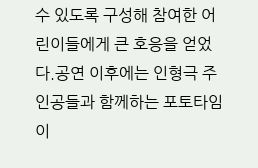수 있도록 구성해 참여한 어린이들에게 큰 호응을 얻었다.공연 이후에는 인형극 주인공들과 함께하는 포토타임이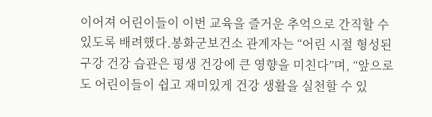이어져 어린이들이 이번 교육을 즐거운 추억으로 간직할 수 있도록 배려했다.봉화군보건소 관계자는 “어린 시절 형성된 구강 건강 습관은 평생 건강에 큰 영향을 미친다”며, “앞으로도 어린이들이 쉽고 재미있게 건강 생활을 실천할 수 있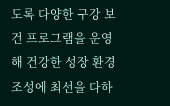도록 다양한 구강 보건 프로그램을 운영해 건강한 성장 환경 조성에 최선을 다하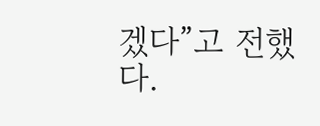겠다”고 전했다.